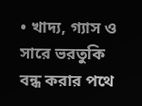• খাদ্য, গ্যাস ও সারে ভরতুকি বন্ধ করার পথে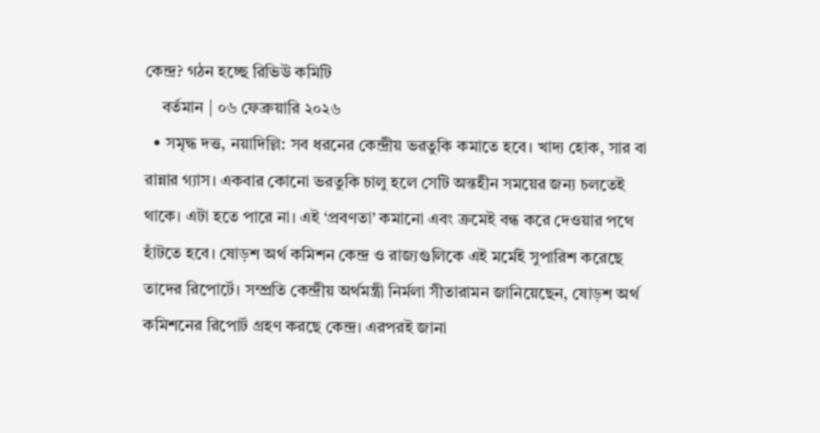কেন্দ্র? গঠন হচ্ছে রিভিউ কমিটি
    বর্তমান | ০৬ ফেব্রুয়ারি ২০২৬
  • সমৃদ্ধ দত্ত, নয়াদিল্লি: সব ধরনের কেন্দ্রীয় ভরতুকি কমাতে হবে। খাদ্য হোক, সার বা রান্নার গ্যাস। একবার কোনো ভরতুকি চালু হলে সেটি অন্তহীন সময়ের জন্য চলতেই থাকে। এটা হতে পারে না। এই ‘প্রবণতা’ কমানো এবং ক্রমেই বন্ধ করে দেওয়ার পথে হাঁটতে হবে। ষোড়শ অর্থ কমিশন কেন্দ্র ও রাজ্যগুলিকে এই মর্মেই সুপারিশ করেছে তাদের রিপোর্টে। সম্প্রতি কেন্দ্রীয় অর্থমন্ত্রী নির্মলা সীতারামন জানিয়েছেন, ষোড়শ অর্থ কমিশনের রিপোর্ট গ্রহণ করছে কেন্দ্র। এরপরই জানা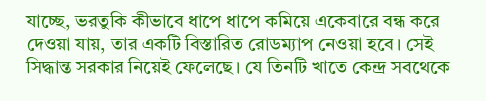যাচ্ছে, ভরতুকি কীভাবে ধাপে ধাপে কমিয়ে একেবারে বন্ধ করে দেওয়া যায়, তার একটি বিস্তারিত রোডম্যাপ নেওয়া হবে। সেই সিদ্ধান্ত সরকার নিয়েই ফেলেছে। যে তিনটি খাতে কেন্দ্র সবথেকে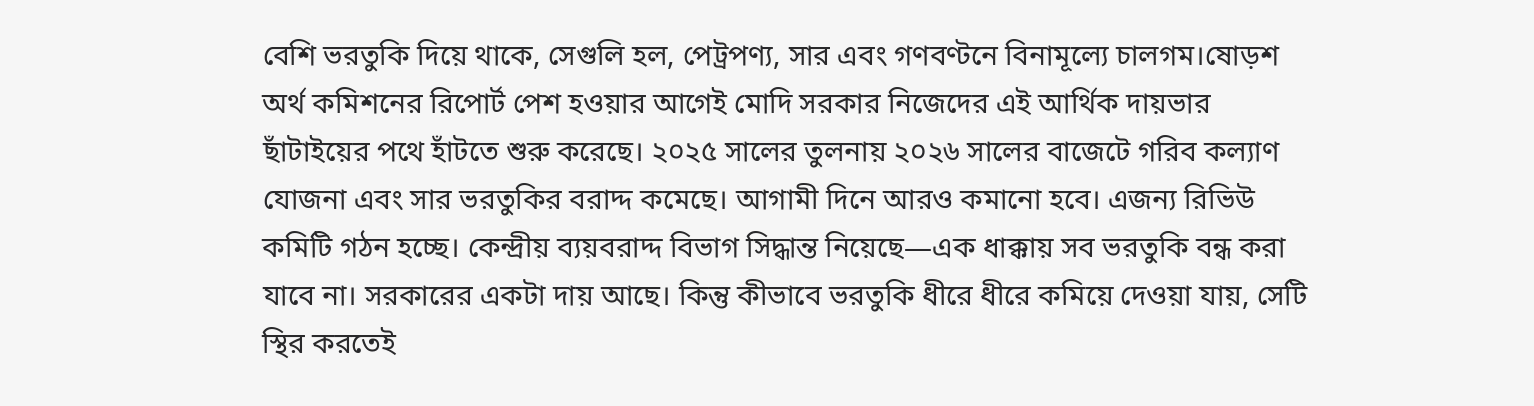বেশি ভরতুকি দিয়ে থাকে, সেগুলি হল, পেট্রপণ্য, সার এবং গণবণ্টনে বিনামূল্যে চালগম।ষোড়শ অর্থ কমিশনের রিপোর্ট পেশ হওয়ার আগেই মোদি সরকার নিজেদের এই আর্থিক দায়ভার ছাঁটাইয়ের পথে হাঁটতে শুরু করেছে। ২০২৫ সালের তুলনায় ২০২৬ সালের বাজেটে গরিব কল্যাণ যোজনা এবং সার ভরতুকির বরাদ্দ কমেছে। আগামী দিনে আরও কমানো হবে। এজন্য রিভিউ কমিটি গঠন হচ্ছে। কেন্দ্রীয় ব্যয়বরাদ্দ বিভাগ সিদ্ধান্ত নিয়েছে—এক ধাক্কায় সব ভরতুকি বন্ধ করা যাবে না। সরকারের একটা দায় আছে। কিন্তু কীভাবে ভরতুকি ধীরে ধীরে কমিয়ে দেওয়া যায়, সেটি স্থির করতেই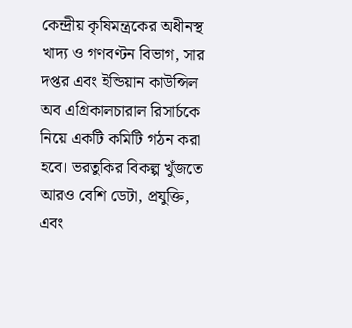কেন্দ্রীয় কৃষিমন্ত্রকের অধীনস্থ খাদ্য ও গণবণ্টন বিভাগ, সার দপ্তর এবং ইন্ডিয়ান কাউন্সিল অব এগ্রিকালচারাল রিসার্চকে নিয়ে একটি কমিটি গঠন করা হবে। ভরতুকির বিকল্প খুঁজতে আরও বেশি ডেটা, প্রযুক্তি, এবং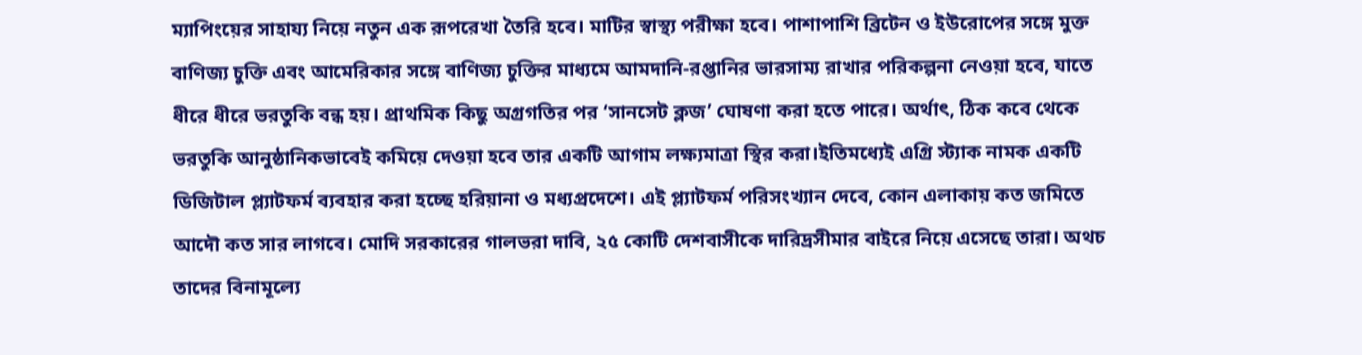ম্যাপিংয়ের সাহায্য নিয়ে নতুন এক রূপরেখা তৈরি হবে। মাটির স্বাস্থ্য পরীক্ষা হবে। পাশাপাশি ব্রিটেন ও ইউরোপের সঙ্গে মুক্ত বাণিজ্য চুক্তি এবং আমেরিকার সঙ্গে বাণিজ্য চুক্তির মাধ্যমে আমদানি-রপ্তানির ভারসাম্য রাখার পরিকল্পনা নেওয়া হবে, যাতে ধীরে ধীরে ভরতুকি বন্ধ হয়। প্রাথমিক কিছু অগ্রগতির পর ‘সানসেট ক্লজ’ ঘোষণা করা হতে পারে। অর্থাৎ, ঠিক কবে থেকে ভরতুকি আনুষ্ঠানিকভাবেই কমিয়ে দেওয়া হবে তার একটি আগাম লক্ষ্যমাত্রা স্থির করা।ইতিমধ্যেই এগ্রি স্ট্যাক নামক একটি ডিজিটাল প্ল্যাটফর্ম ব্যবহার করা হচ্ছে হরিয়ানা ও মধ্যপ্রদেশে। এই প্ল্যাটফর্ম পরিসংখ্যান দেবে, কোন এলাকায় কত জমিতে আদৌ কত সার লাগবে। মোদি সরকারের গালভরা দাবি, ২৫ কোটি দেশবাসীকে দারিদ্রসীমার বাইরে নিয়ে এসেছে তারা। অথচ তাদের বিনামূল্যে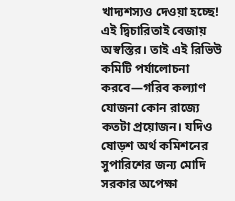খাদ্যশস্যও দেওয়া হচ্ছে! এই দ্বিচারিতাই বেজায় অস্বস্তির। তাই এই রিভিউ কমিটি পর্যালোচনা করবে—গরিব কল্যাণ যোজনা কোন রাজ্যে কতটা প্রয়োজন। যদিও ষোড়শ অর্থ কমিশনের সুপারিশের জন্য মোদি সরকার অপেক্ষা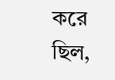করে ছিল,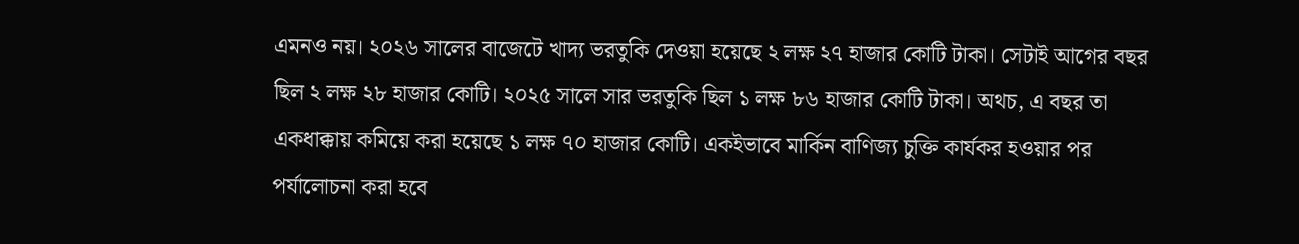এমনও নয়। ২০২৬ সালের বাজেটে খাদ্য ভরতুকি দেওয়া হয়েছে ২ লক্ষ ২৭ হাজার কোটি টাকা। সেটাই আগের বছর ছিল ২ লক্ষ ২৮ হাজার কোটি। ২০২৫ সালে সার ভরতুকি ছিল ১ লক্ষ ৮৬ হাজার কোটি টাকা। অথচ, এ বছর তা একধাক্কায় কমিয়ে করা হয়েছে ১ লক্ষ ৭০ হাজার কোটি। একইভাবে মার্কিন বাণিজ্য চুক্তি কার্যকর হওয়ার পর পর্যালোচনা করা হবে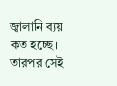জ্বালানি ব্যয় কত হচ্ছে। তারপর সেই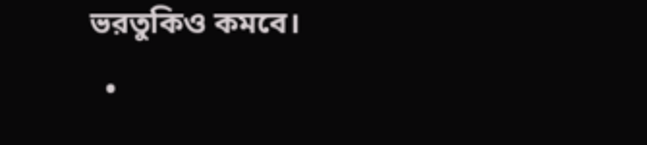ভরতুকিও কমবে।
  •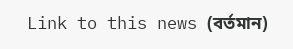Link to this news (বর্তমান)